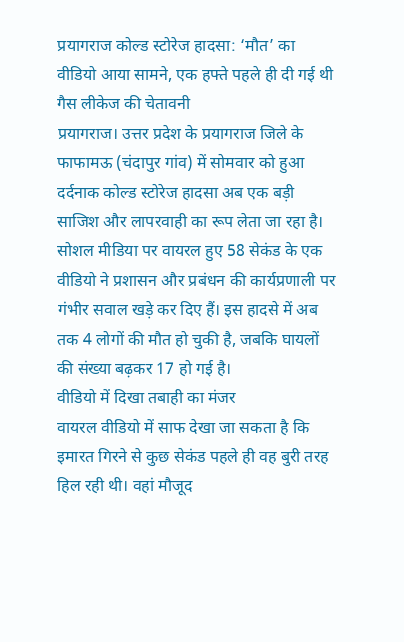प्रयागराज कोल्ड स्टोरेज हादसा: ‘मौत’ का वीडियो आया सामने, एक हफ्ते पहले ही दी गई थी गैस लीकेज की चेतावनी
प्रयागराज। उत्तर प्रदेश के प्रयागराज जिले के फाफामऊ (चंदापुर गांव) में सोमवार को हुआ दर्दनाक कोल्ड स्टोरेज हादसा अब एक बड़ी साजिश और लापरवाही का रूप लेता जा रहा है। सोशल मीडिया पर वायरल हुए 58 सेकंड के एक वीडियो ने प्रशासन और प्रबंधन की कार्यप्रणाली पर गंभीर सवाल खड़े कर दिए हैं। इस हादसे में अब तक 4 लोगों की मौत हो चुकी है, जबकि घायलों की संख्या बढ़कर 17 हो गई है।
वीडियो में दिखा तबाही का मंजर
वायरल वीडियो में साफ देखा जा सकता है कि इमारत गिरने से कुछ सेकंड पहले ही वह बुरी तरह हिल रही थी। वहां मौजूद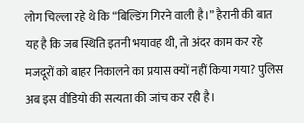लोग चिल्ला रहे थे कि “बिल्डिंग गिरने वाली है।” हैरानी की बात यह है कि जब स्थिति इतनी भयावह थी, तो अंदर काम कर रहे मजदूरों को बाहर निकालने का प्रयास क्यों नहीं किया गया? पुलिस अब इस वीडियो की सत्यता की जांच कर रही है।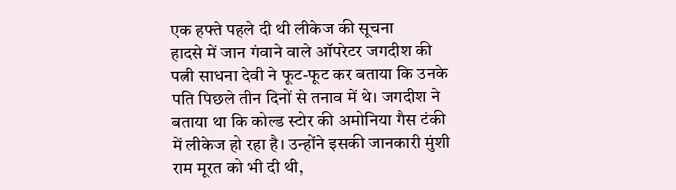एक हफ्ते पहले दी थी लीकेज की सूचना
हादसे में जान गंवाने वाले ऑपरेटर जगदीश की पत्नी साधना देवी ने फूट-फूट कर बताया कि उनके पति पिछले तीन दिनों से तनाव में थे। जगदीश ने बताया था कि कोल्ड स्टोर की अमोनिया गैस टंकी में लीकेज हो रहा है। उन्होंने इसकी जानकारी मुंशी राम मूरत को भी दी थी,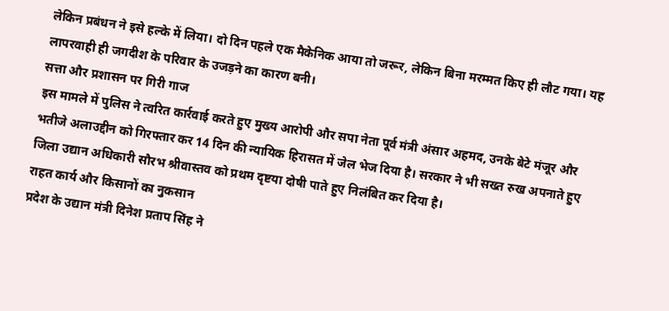लेकिन प्रबंधन ने इसे हल्के में लिया। दो दिन पहले एक मैकेनिक आया तो जरूर, लेकिन बिना मरम्मत किए ही लौट गया। यह लापरवाही ही जगदीश के परिवार के उजड़ने का कारण बनी।
सत्ता और प्रशासन पर गिरी गाज
इस मामले में पुलिस ने त्वरित कार्रवाई करते हुए मुख्य आरोपी और सपा नेता पूर्व मंत्री अंसार अहमद, उनके बेटे मंजूर और भतीजे अलाउद्दीन को गिरफ्तार कर 14 दिन की न्यायिक हिरासत में जेल भेज दिया है। सरकार ने भी सख्त रुख अपनाते हुए जिला उद्यान अधिकारी सौरभ श्रीवास्तव को प्रथम दृष्टया दोषी पाते हुए निलंबित कर दिया है।
राहत कार्य और किसानों का नुकसान
प्रदेश के उद्यान मंत्री दिनेश प्रताप सिंह ने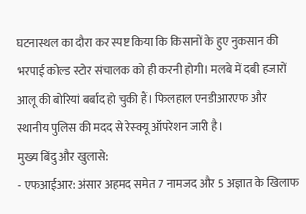घटनास्थल का दौरा कर स्पष्ट किया कि किसानों के हुए नुकसान की भरपाई कोल्ड स्टोर संचालक को ही करनी होगी। मलबे में दबी हजारों आलू की बोरियां बर्बाद हो चुकी हैं। फिलहाल एनडीआरएफ और स्थानीय पुलिस की मदद से रेस्क्यू ऑपरेशन जारी है।
मुख्य बिंदु और खुलासे:
- एफआईआर: अंसार अहमद समेत 7 नामजद और 5 अज्ञात के खिलाफ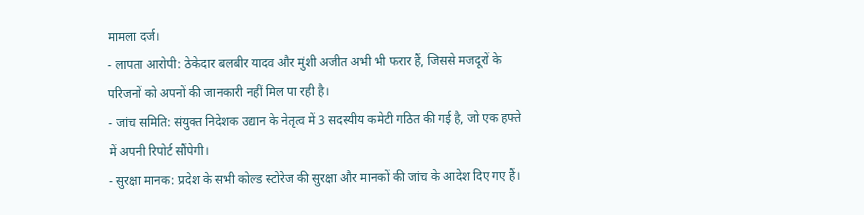मामला दर्ज।
- लापता आरोपी: ठेकेदार बलबीर यादव और मुंशी अजीत अभी भी फरार हैं, जिससे मजदूरों के परिजनों को अपनों की जानकारी नहीं मिल पा रही है।
- जांच समिति: संयुक्त निदेशक उद्यान के नेतृत्व में 3 सदस्यीय कमेटी गठित की गई है, जो एक हफ्ते में अपनी रिपोर्ट सौंपेगी।
- सुरक्षा मानक: प्रदेश के सभी कोल्ड स्टोरेज की सुरक्षा और मानकों की जांच के आदेश दिए गए हैं।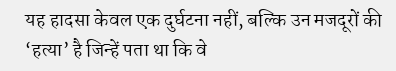यह हादसा केवल एक दुर्घटना नहीं, बल्कि उन मजदूरों की ‘हत्या’ है जिन्हें पता था कि वे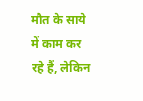मौत के साये में काम कर रहे हैं, लेकिन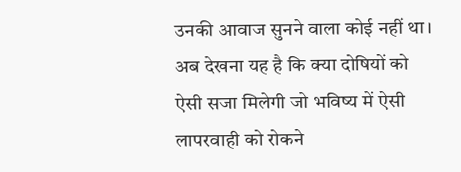उनकी आवाज सुनने वाला कोई नहीं था। अब देखना यह है कि क्या दोषियों को ऐसी सजा मिलेगी जो भविष्य में ऐसी लापरवाही को रोकने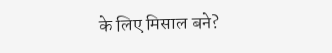के लिए मिसाल बने?